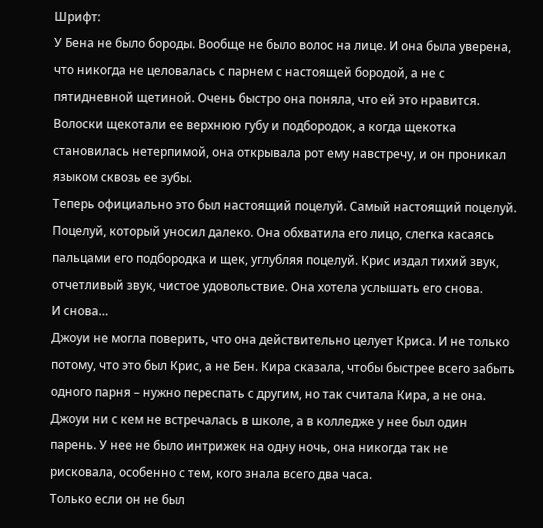Шрифт:
У Бена не было бороды. Вообще не было волос на лице. И она была уверена, что никогда не целовалась с парнем с настоящей бородой, а не с пятидневной щетиной. Очень быстро она поняла, что ей это нравится. Волоски щекотали ее верхнюю губу и подбородок, а когда щекотка становилась нетерпимой, она открывала рот ему навстречу, и он проникал языком сквозь ее зубы.
Теперь официально это был настоящий поцелуй. Самый настоящий поцелуй. Поцелуй, который уносил далеко. Она обхватила его лицо, слегка касаясь пальцами его подбородка и щек, углубляя поцелуй. Крис издал тихий звук, отчетливый звук, чистое удовольствие. Она хотела услышать его снова.
И снова…
Джоуи не могла поверить, что она действительно целует Криса. И не только потому, что это был Крис, а не Бен. Кира сказала, чтобы быстрее всего забыть одного парня – нужно переспать с другим, но так считала Кира, а не она. Джоуи ни с кем не встречалась в школе, а в колледже у нее был один парень. У нее не было интрижек на одну ночь, она никогда так не рисковала, особенно с тем, кого знала всего два часа.
Только если он не был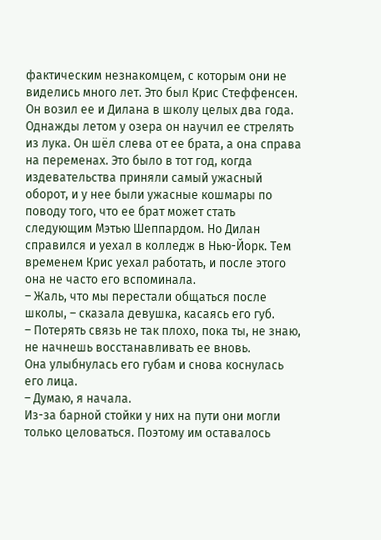фактическим незнакомцем, с которым они не виделись много лет. Это был Крис Стеффенсен. Он возил ее и Дилана в школу целых два года. Однажды летом у озера он научил ее стрелять из лука. Он шёл слева от ее брата, а она справа на переменах. Это было в тот год, когда издевательства приняли самый ужасный оборот, и у нее были ужасные кошмары по поводу того, что ее брат может стать следующим Мэтью Шеппардом. Но Дилан справился и уехал в колледж в Нью-Йорк. Тем временем Крис уехал работать, и после этого она не часто его вспоминала.
– Жаль, что мы перестали общаться после школы, – сказала девушка, касаясь его губ.
– Потерять связь не так плохо, пока ты, не знаю, не начнешь восстанавливать ее вновь.
Она улыбнулась его губам и снова коснулась его лица.
– Думаю, я начала.
Из-за барной стойки у них на пути они могли только целоваться. Поэтому им оставалось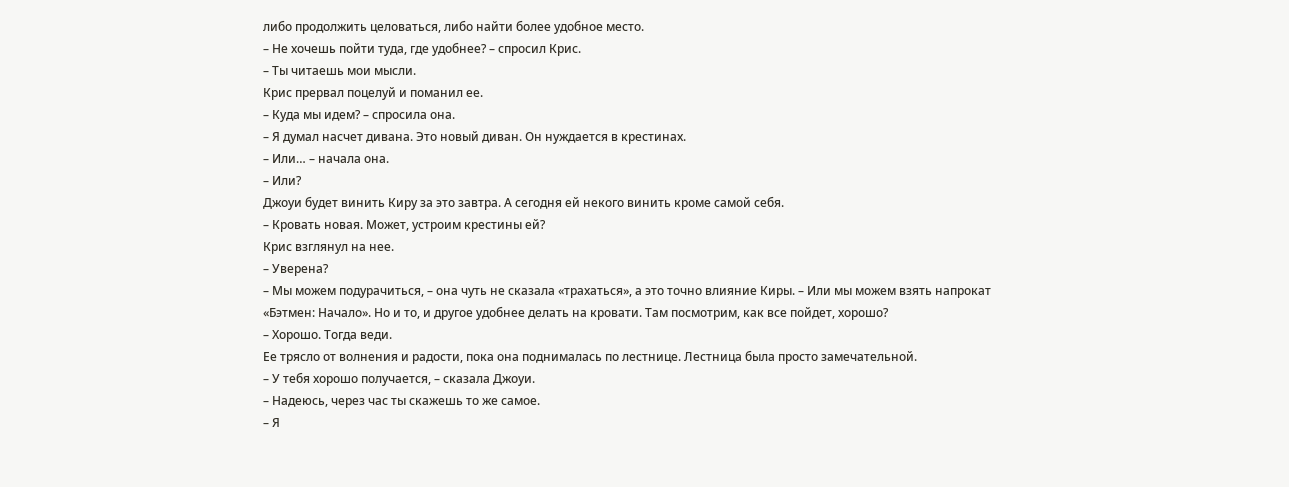либо продолжить целоваться, либо найти более удобное место.
– Не хочешь пойти туда, где удобнее? – спросил Крис.
– Ты читаешь мои мысли.
Крис прервал поцелуй и поманил ее.
– Куда мы идем? – спросила она.
– Я думал насчет дивана. Это новый диван. Он нуждается в крестинах.
– Или… – начала она.
– Или?
Джоуи будет винить Киру за это завтра. А сегодня ей некого винить кроме самой себя.
– Кровать новая. Может, устроим крестины ей?
Крис взглянул на нее.
– Уверена?
– Мы можем подурачиться, – она чуть не сказала «трахаться», а это точно влияние Киры. – Или мы можем взять напрокат «Бэтмен: Начало». Но и то, и другое удобнее делать на кровати. Там посмотрим, как все пойдет, хорошо?
– Хорошо. Тогда веди.
Ее трясло от волнения и радости, пока она поднималась по лестнице. Лестница была просто замечательной.
– У тебя хорошо получается, – сказала Джоуи.
– Надеюсь, через час ты скажешь то же самое.
– Я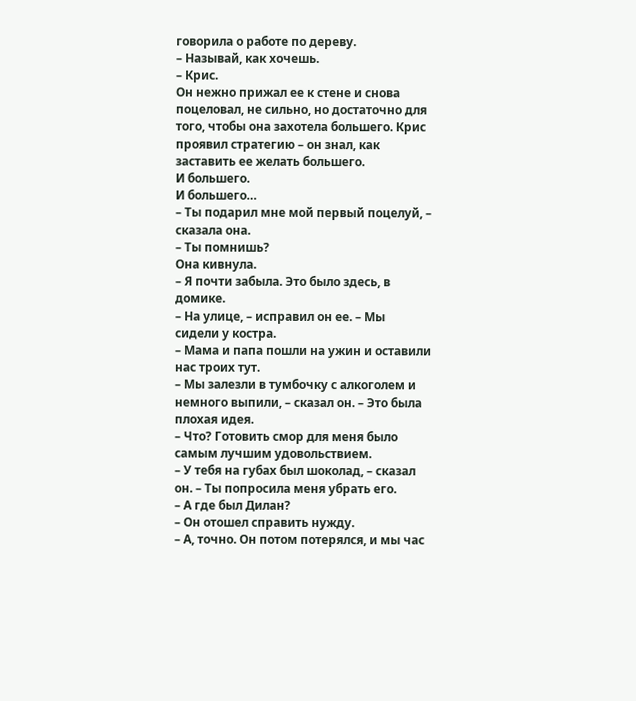говорила о работе по дереву.
– Называй, как хочешь.
– Крис.
Он нежно прижал ее к стене и снова поцеловал, не сильно, но достаточно для того, чтобы она захотела большего. Крис проявил стратегию – он знал, как заставить ее желать большего.
И большего.
И большего…
– Ты подарил мне мой первый поцелуй, – сказала она.
– Ты помнишь?
Она кивнула.
– Я почти забыла. Это было здесь, в домике.
– На улице, – исправил он ее. – Мы сидели у костра.
– Мама и папа пошли на ужин и оставили нас троих тут.
– Мы залезли в тумбочку с алкоголем и немного выпили, – сказал он. – Это была плохая идея.
– Что? Готовить смор для меня было самым лучшим удовольствием.
– У тебя на губах был шоколад, – сказал он. – Ты попросила меня убрать его.
– А где был Дилан?
– Он отошел справить нужду.
– А, точно. Он потом потерялся, и мы час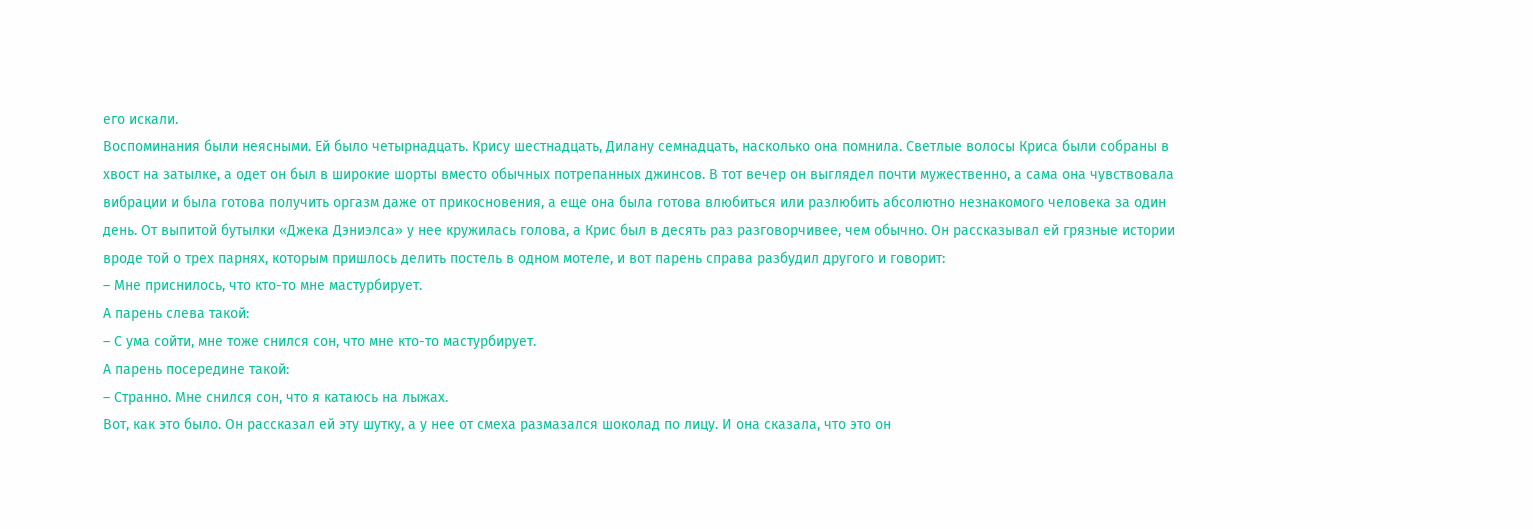его искали.
Воспоминания были неясными. Ей было четырнадцать. Крису шестнадцать, Дилану семнадцать, насколько она помнила. Светлые волосы Криса были собраны в хвост на затылке, а одет он был в широкие шорты вместо обычных потрепанных джинсов. В тот вечер он выглядел почти мужественно, а сама она чувствовала вибрации и была готова получить оргазм даже от прикосновения, а еще она была готова влюбиться или разлюбить абсолютно незнакомого человека за один день. От выпитой бутылки «Джека Дэниэлса» у нее кружилась голова, а Крис был в десять раз разговорчивее, чем обычно. Он рассказывал ей грязные истории вроде той о трех парнях, которым пришлось делить постель в одном мотеле, и вот парень справа разбудил другого и говорит:
– Мне приснилось, что кто-то мне мастурбирует.
А парень слева такой:
– С ума сойти, мне тоже снился сон, что мне кто-то мастурбирует.
А парень посередине такой:
– Странно. Мне снился сон, что я катаюсь на лыжах.
Вот, как это было. Он рассказал ей эту шутку, а у нее от смеха размазался шоколад по лицу. И она сказала, что это он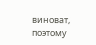виноват, поэтому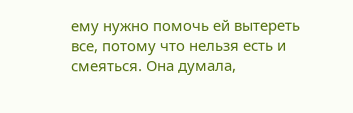ему нужно помочь ей вытереть все, потому что нельзя есть и смеяться. Она думала,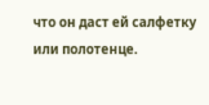что он даст ей салфетку или полотенце.